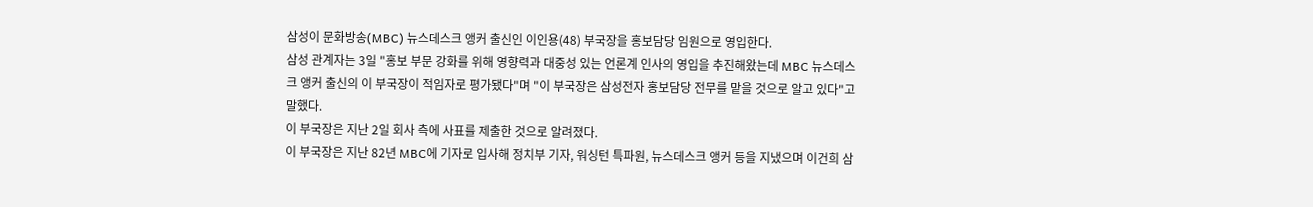삼성이 문화방송(MBC) 뉴스데스크 앵커 출신인 이인용(48) 부국장을 홍보담당 임원으로 영입한다.
삼성 관계자는 3일 "홍보 부문 강화를 위해 영향력과 대중성 있는 언론계 인사의 영입을 추진해왔는데 MBC 뉴스데스크 앵커 출신의 이 부국장이 적임자로 평가됐다"며 "이 부국장은 삼성전자 홍보담당 전무를 맡을 것으로 알고 있다"고 말했다.
이 부국장은 지난 2일 회사 측에 사표를 제출한 것으로 알려졌다.
이 부국장은 지난 82년 MBC에 기자로 입사해 정치부 기자, 워싱턴 특파원, 뉴스데스크 앵커 등을 지냈으며 이건희 삼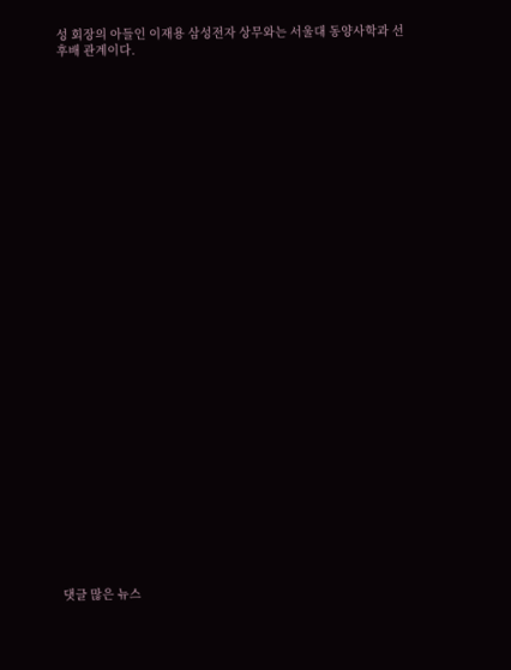성 회장의 아들인 이재용 삼성전자 상무와는 서울대 동양사학과 선후배 관계이다.

































댓글 많은 뉴스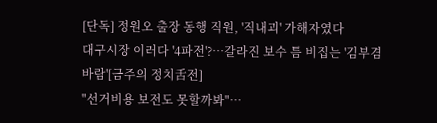[단독] 정원오 출장 동행 직원, '직내괴' 가해자였다
대구시장 이러다 '4파전'?…갈라진 보수 틈 비집는 '김부겸 바람'[금주의 정치舌전]
"선거비용 보전도 못할까봐"…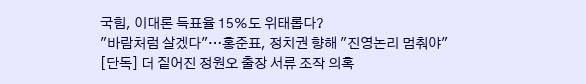국힘, 이대론 득표율 15%도 위태롭다?
"바람처럼 살겠다"…홍준표, 정치권 향해 "진영논리 멈춰야"
[단독] 더 짙어진 정원오 출장 서류 조작 의혹